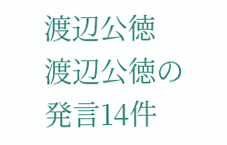渡辺公徳
渡辺公徳の発言14件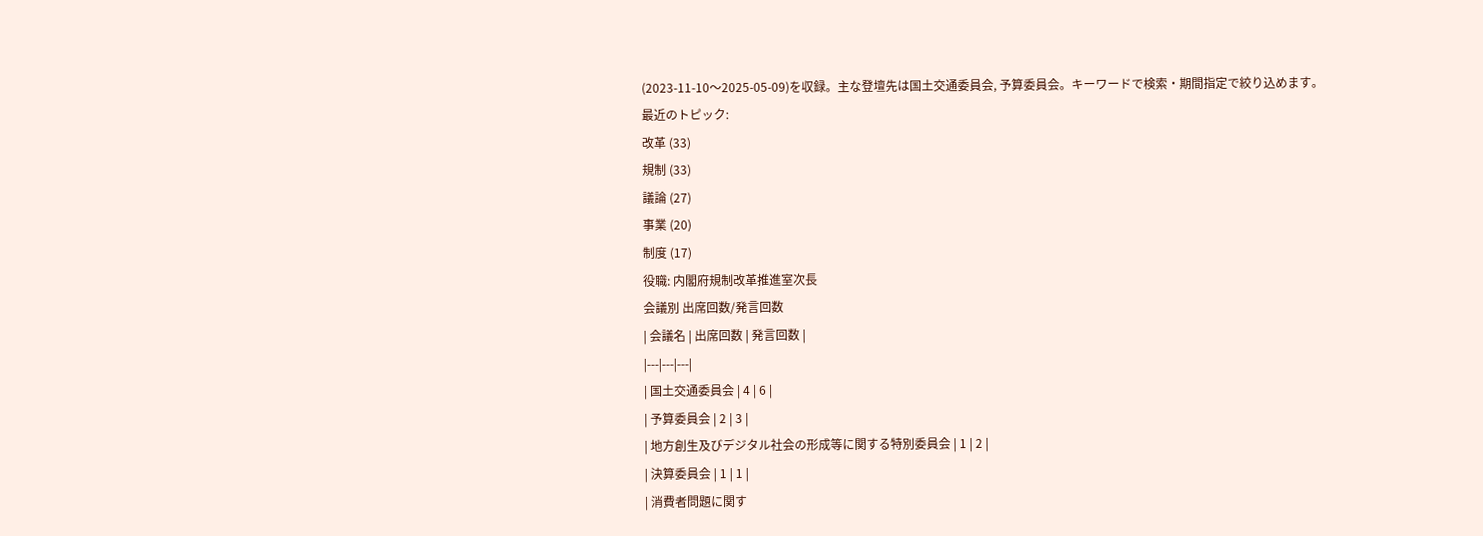(2023-11-10〜2025-05-09)を収録。主な登壇先は国土交通委員会, 予算委員会。キーワードで検索・期間指定で絞り込めます。
最近のトピック:
改革 (33)
規制 (33)
議論 (27)
事業 (20)
制度 (17)
役職: 内閣府規制改革推進室次長
会議別 出席回数/発言回数
| 会議名 | 出席回数 | 発言回数 |
|---|---|---|
| 国土交通委員会 | 4 | 6 |
| 予算委員会 | 2 | 3 |
| 地方創生及びデジタル社会の形成等に関する特別委員会 | 1 | 2 |
| 決算委員会 | 1 | 1 |
| 消費者問題に関す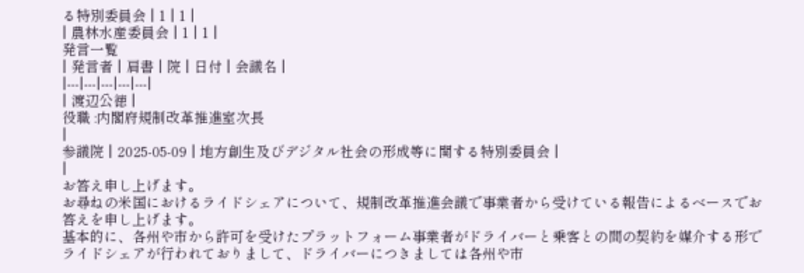る特別委員会 | 1 | 1 |
| 農林水産委員会 | 1 | 1 |
発言一覧
| 発言者 | 肩書 | 院 | 日付 | 会議名 |
|---|---|---|---|---|
| 渡辺公徳 |
役職 :内閣府規制改革推進室次長
|
参議院 | 2025-05-09 | 地方創生及びデジタル社会の形成等に関する特別委員会 |
|
お答え申し上げます。
お尋ねの米国におけるライドシェアについて、規制改革推進会議で事業者から受けている報告によるベースでお答えを申し上げます。
基本的に、各州や市から許可を受けたプラットフォーム事業者がドライバーと乗客との間の契約を媒介する形でライドシェアが行われておりまして、ドライバーにつきましては各州や市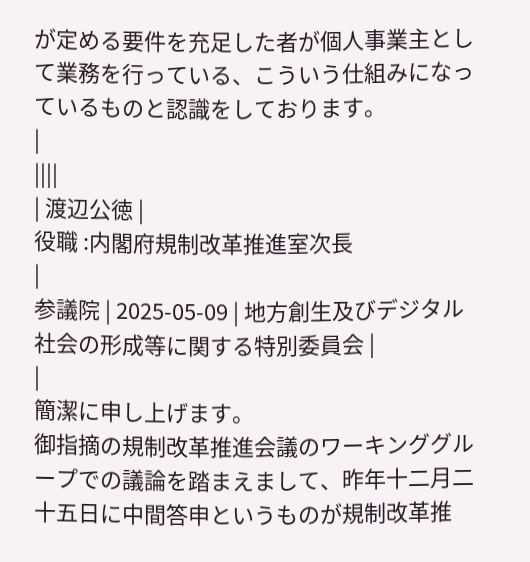が定める要件を充足した者が個人事業主として業務を行っている、こういう仕組みになっているものと認識をしております。
|
||||
| 渡辺公徳 |
役職 :内閣府規制改革推進室次長
|
参議院 | 2025-05-09 | 地方創生及びデジタル社会の形成等に関する特別委員会 |
|
簡潔に申し上げます。
御指摘の規制改革推進会議のワーキンググループでの議論を踏まえまして、昨年十二月二十五日に中間答申というものが規制改革推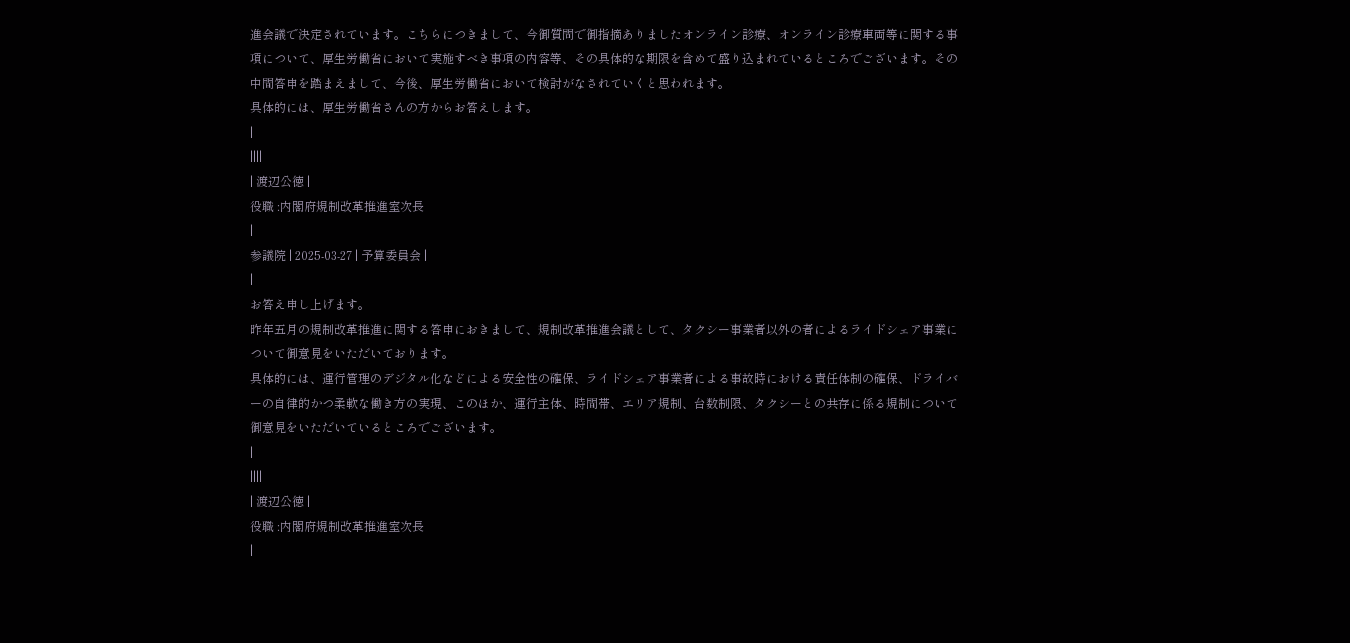進会議で決定されています。こちらにつきまして、今御質問で御指摘ありましたオンライン診療、オンライン診療車両等に関する事項について、厚生労働省において実施すべき事項の内容等、その具体的な期限を含めて盛り込まれているところでございます。その中間答申を踏まえまして、今後、厚生労働省において検討がなされていくと思われます。
具体的には、厚生労働省さんの方からお答えします。
|
||||
| 渡辺公徳 |
役職 :内閣府規制改革推進室次長
|
参議院 | 2025-03-27 | 予算委員会 |
|
お答え申し上げます。
昨年五月の規制改革推進に関する答申におきまして、規制改革推進会議として、タクシー事業者以外の者によるライドシェア事業について御意見をいただいております。
具体的には、運行管理のデジタル化などによる安全性の確保、ライドシェア事業者による事故時における責任体制の確保、ドライバーの自律的かつ柔軟な働き方の実現、このほか、運行主体、時間帯、エリア規制、台数制限、タクシーとの共存に係る規制について御意見をいただいているところでございます。
|
||||
| 渡辺公徳 |
役職 :内閣府規制改革推進室次長
|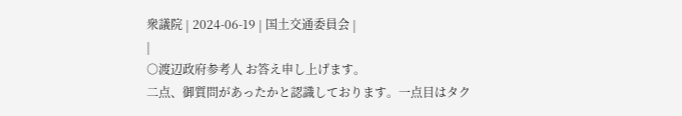衆議院 | 2024-06-19 | 国土交通委員会 |
|
○渡辺政府参考人 お答え申し上げます。
二点、御質問があったかと認識しております。一点目はタク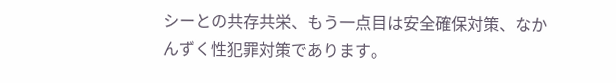シーとの共存共栄、もう一点目は安全確保対策、なかんずく性犯罪対策であります。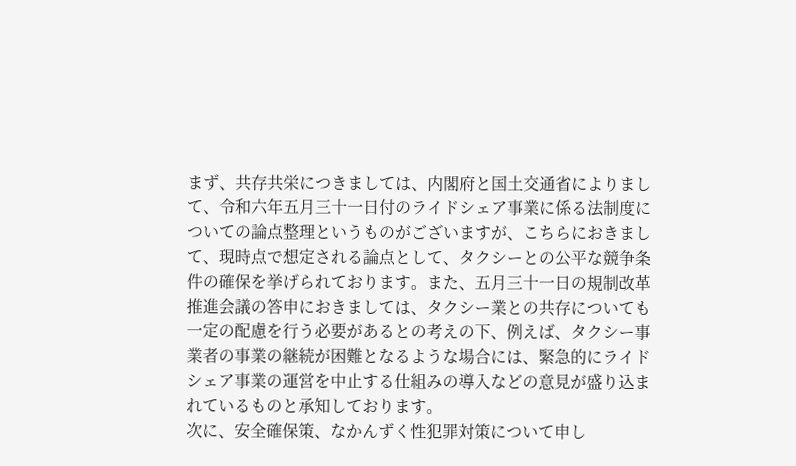まず、共存共栄につきましては、内閣府と国土交通省によりまして、令和六年五月三十一日付のライドシェア事業に係る法制度についての論点整理というものがございますが、こちらにおきまして、現時点で想定される論点として、タクシーとの公平な競争条件の確保を挙げられております。また、五月三十一日の規制改革推進会議の答申におきましては、タクシー業との共存についても一定の配慮を行う必要があるとの考えの下、例えば、タクシー事業者の事業の継続が困難となるような場合には、緊急的にライドシェア事業の運営を中止する仕組みの導入などの意見が盛り込まれているものと承知しております。
次に、安全確保策、なかんずく性犯罪対策について申し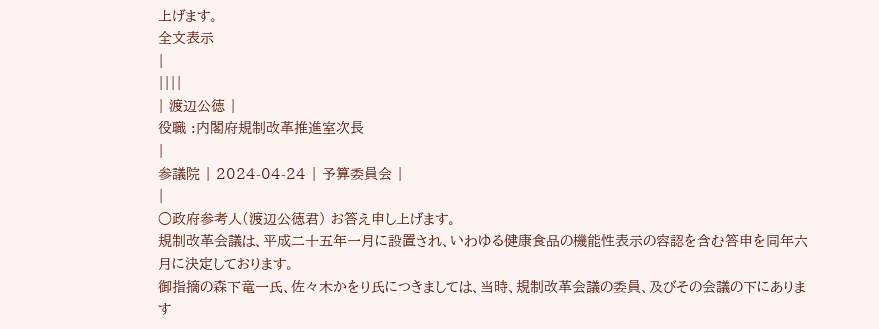上げます。
全文表示
|
||||
| 渡辺公徳 |
役職 :内閣府規制改革推進室次長
|
参議院 | 2024-04-24 | 予算委員会 |
|
○政府参考人(渡辺公徳君) お答え申し上げます。
規制改革会議は、平成二十五年一月に設置され、いわゆる健康食品の機能性表示の容認を含む答申を同年六月に決定しております。
御指摘の森下竜一氏、佐々木かをり氏につきましては、当時、規制改革会議の委員、及びその会議の下にあります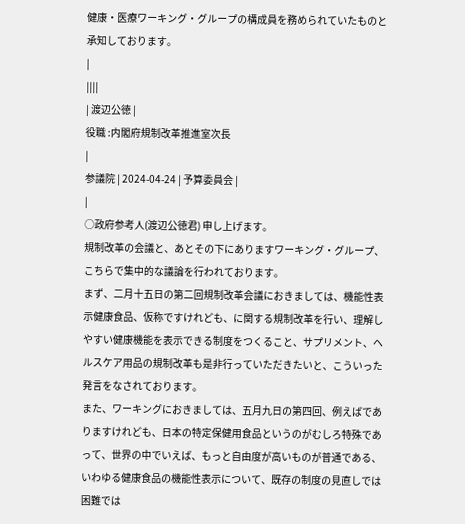健康・医療ワーキング・グループの構成員を務められていたものと承知しております。
|
||||
| 渡辺公徳 |
役職 :内閣府規制改革推進室次長
|
参議院 | 2024-04-24 | 予算委員会 |
|
○政府参考人(渡辺公徳君) 申し上げます。
規制改革の会議と、あとその下にありますワーキング・グループ、こちらで集中的な議論を行われております。
まず、二月十五日の第二回規制改革会議におきましては、機能性表示健康食品、仮称ですけれども、に関する規制改革を行い、理解しやすい健康機能を表示できる制度をつくること、サプリメント、ヘルスケア用品の規制改革も是非行っていただきたいと、こういった発言をなされております。
また、ワーキングにおきましては、五月九日の第四回、例えばでありますけれども、日本の特定保健用食品というのがむしろ特殊であって、世界の中でいえば、もっと自由度が高いものが普通である、いわゆる健康食品の機能性表示について、既存の制度の見直しでは困難では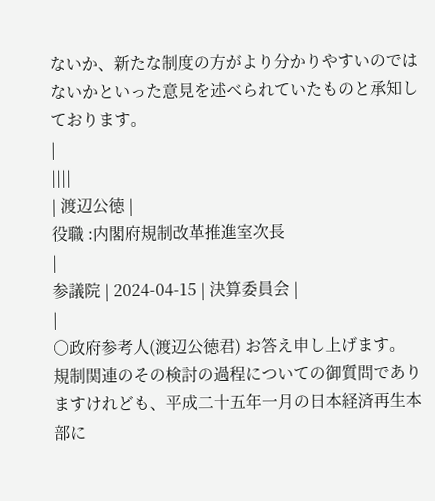ないか、新たな制度の方がより分かりやすいのではないかといった意見を述べられていたものと承知しております。
|
||||
| 渡辺公徳 |
役職 :内閣府規制改革推進室次長
|
参議院 | 2024-04-15 | 決算委員会 |
|
○政府参考人(渡辺公徳君) お答え申し上げます。
規制関連のその検討の過程についての御質問でありますけれども、平成二十五年一月の日本経済再生本部に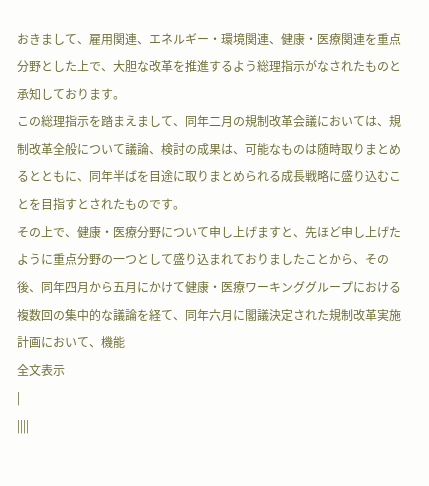おきまして、雇用関連、エネルギー・環境関連、健康・医療関連を重点分野とした上で、大胆な改革を推進するよう総理指示がなされたものと承知しております。
この総理指示を踏まえまして、同年二月の規制改革会議においては、規制改革全般について議論、検討の成果は、可能なものは随時取りまとめるとともに、同年半ばを目途に取りまとめられる成長戦略に盛り込むことを目指すとされたものです。
その上で、健康・医療分野について申し上げますと、先ほど申し上げたように重点分野の一つとして盛り込まれておりましたことから、その後、同年四月から五月にかけて健康・医療ワーキンググループにおける複数回の集中的な議論を経て、同年六月に閣議決定された規制改革実施計画において、機能
全文表示
|
||||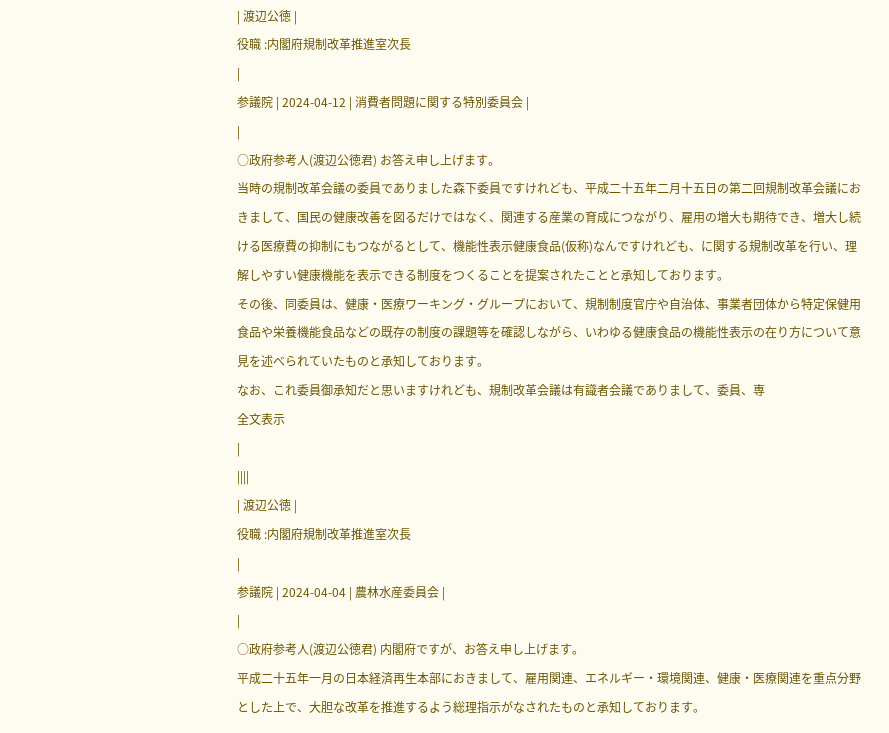| 渡辺公徳 |
役職 :内閣府規制改革推進室次長
|
参議院 | 2024-04-12 | 消費者問題に関する特別委員会 |
|
○政府参考人(渡辺公徳君) お答え申し上げます。
当時の規制改革会議の委員でありました森下委員ですけれども、平成二十五年二月十五日の第二回規制改革会議におきまして、国民の健康改善を図るだけではなく、関連する産業の育成につながり、雇用の増大も期待でき、増大し続ける医療費の抑制にもつながるとして、機能性表示健康食品(仮称)なんですけれども、に関する規制改革を行い、理解しやすい健康機能を表示できる制度をつくることを提案されたことと承知しております。
その後、同委員は、健康・医療ワーキング・グループにおいて、規制制度官庁や自治体、事業者団体から特定保健用食品や栄養機能食品などの既存の制度の課題等を確認しながら、いわゆる健康食品の機能性表示の在り方について意見を述べられていたものと承知しております。
なお、これ委員御承知だと思いますけれども、規制改革会議は有識者会議でありまして、委員、専
全文表示
|
||||
| 渡辺公徳 |
役職 :内閣府規制改革推進室次長
|
参議院 | 2024-04-04 | 農林水産委員会 |
|
○政府参考人(渡辺公徳君) 内閣府ですが、お答え申し上げます。
平成二十五年一月の日本経済再生本部におきまして、雇用関連、エネルギー・環境関連、健康・医療関連を重点分野とした上で、大胆な改革を推進するよう総理指示がなされたものと承知しております。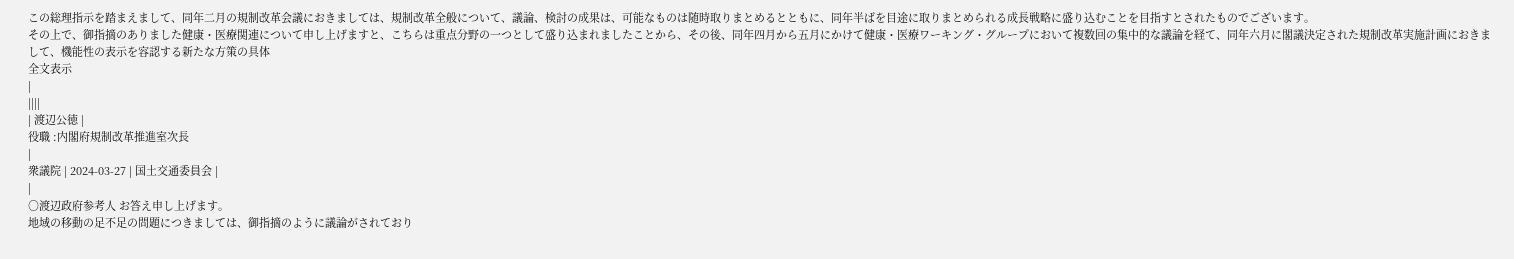この総理指示を踏まえまして、同年二月の規制改革会議におきましては、規制改革全般について、議論、検討の成果は、可能なものは随時取りまとめるとともに、同年半ばを目途に取りまとめられる成長戦略に盛り込むことを目指すとされたものでございます。
その上で、御指摘のありました健康・医療関連について申し上げますと、こちらは重点分野の一つとして盛り込まれましたことから、その後、同年四月から五月にかけて健康・医療ワーキング・グループにおいて複数回の集中的な議論を経て、同年六月に閣議決定された規制改革実施計画におきまして、機能性の表示を容認する新たな方策の具体
全文表示
|
||||
| 渡辺公徳 |
役職 :内閣府規制改革推進室次長
|
衆議院 | 2024-03-27 | 国土交通委員会 |
|
○渡辺政府参考人 お答え申し上げます。
地域の移動の足不足の問題につきましては、御指摘のように議論がされており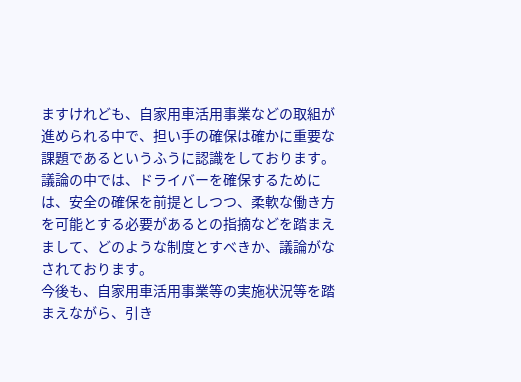ますけれども、自家用車活用事業などの取組が進められる中で、担い手の確保は確かに重要な課題であるというふうに認識をしております。
議論の中では、ドライバーを確保するためには、安全の確保を前提としつつ、柔軟な働き方を可能とする必要があるとの指摘などを踏まえまして、どのような制度とすべきか、議論がなされております。
今後も、自家用車活用事業等の実施状況等を踏まえながら、引き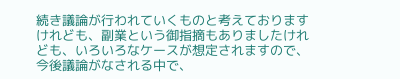続き議論が行われていくものと考えておりますけれども、副業という御指摘もありましたけれども、いろいろなケースが想定されますので、今後議論がなされる中で、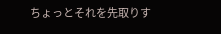ちょっとそれを先取りす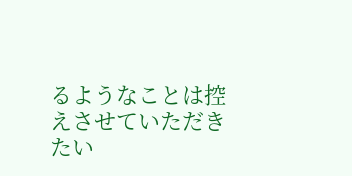るようなことは控えさせていただきたい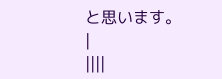と思います。
|
||||